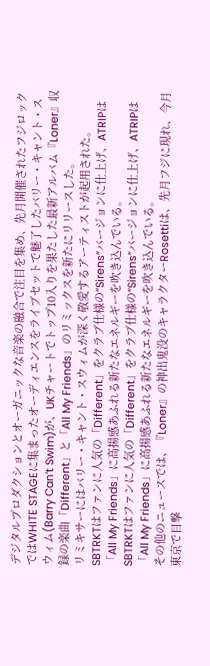デジタルプロダクションとオーガニックな音楽の融合で注目を集め、先月開催されたフジロックではWHITE STAGEに集まったオーディエンスをライブセットで魅了したバリー・キャント・スウィム(Barry Can’t Swim)が、UKチャートでトップ10入りを果たした最新アルバム『Loner』収録の楽曲「Different」と「All My Friends」のリミックスを新たにリリースした。
リミキサーにはバリー・キャント・スウィムが深く敬愛するアーティストが起用された。SBTRKTはファンに人気の「Different」をクラブ仕様の“Sirens”バージョンに仕上げ、ATRIPは「All My Friends」に高揚感あふれる新たなエネルギーを吹き込んでいる。
SBTRKTはファンに人気の「Different」をクラブ仕様の“Sirens”バージョンに仕上げ、ATRIPは「All My Friends」に高揚感あふれる新たなエネルギーを吹き込んでいる。
その他のニュースでは、『Loner』の神出鬼没のキャラクターRosettiは、先月フジに現れ、今月東京で目撃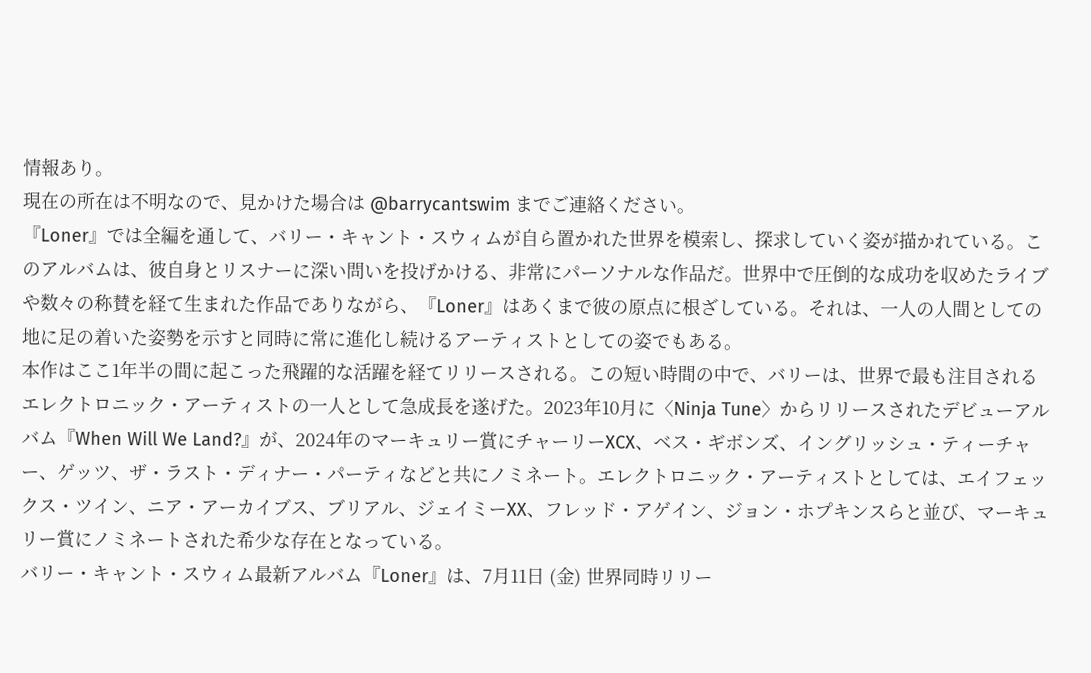情報あり。
現在の所在は不明なので、見かけた場合は @barrycantswim までご連絡ください。
『Loner』では全編を通して、バリー・キャント・スウィムが自ら置かれた世界を模索し、探求していく姿が描かれている。このアルバムは、彼自身とリスナーに深い問いを投げかける、非常にパーソナルな作品だ。世界中で圧倒的な成功を収めたライブや数々の称賛を経て生まれた作品でありながら、『Loner』はあくまで彼の原点に根ざしている。それは、一人の人間としての地に足の着いた姿勢を示すと同時に常に進化し続けるアーティストとしての姿でもある。
本作はここ1年半の間に起こった飛躍的な活躍を経てリリースされる。この短い時間の中で、バリーは、世界で最も注目されるエレクトロニック・アーティストの一人として急成長を遂げた。2023年10月に〈Ninja Tune〉からリリースされたデビューアルバム『When Will We Land?』が、2024年のマーキュリー賞にチャーリーXCX、ベス・ギボンズ、イングリッシュ・ティーチャー、ゲッツ、ザ・ラスト・ディナー・パーティなどと共にノミネート。エレクトロニック・アーティストとしては、エイフェックス・ツイン、ニア・アーカイブス、ブリアル、ジェイミーXX、フレッド・アゲイン、ジョン・ホプキンスらと並び、マーキュリー賞にノミネートされた希少な存在となっている。
バリー・キャント・スウィム最新アルバム『Loner』は、7月11日 (金) 世界同時リリー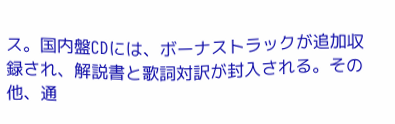ス。国内盤CDには、ボーナストラックが追加収録され、解説書と歌詞対訳が封入される。その他、通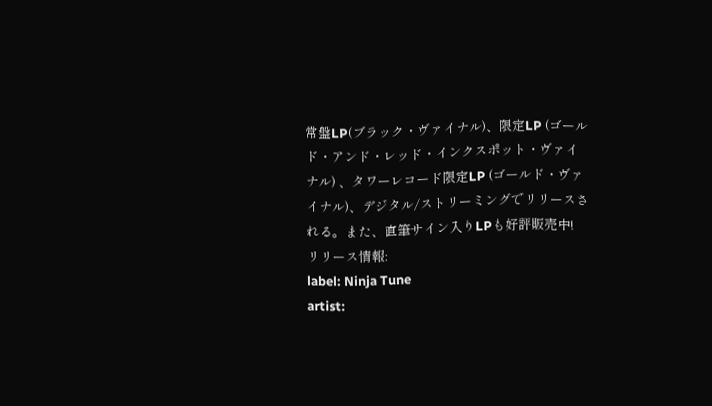常盤LP(ブラック・ヴァイナル)、限定LP (ゴールド・アンド・レッド・インクスポット・ヴァイナル) 、タワーレコード限定LP (ゴールド・ヴァイナル)、デジタル/ストリーミングでリリースされる。また、直筆サイン入りLPも好評販売中!
リリース情報:
label: Ninja Tune
artist: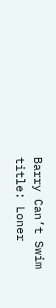Barry Can’t Swim
title: Loner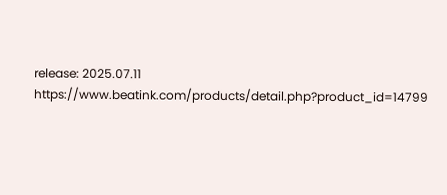release: 2025.07.11
https://www.beatink.com/products/detail.php?product_id=14799